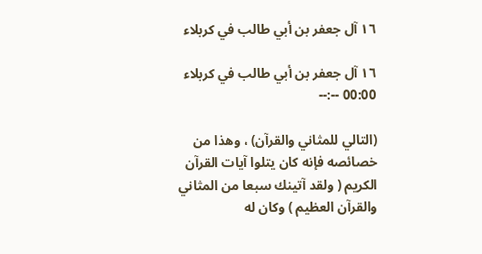١٦ آل جعفر بن أبي طالب في كربلاء

١٦ آل جعفر بن أبي طالب في كربلاء
00:00 --:--

(التالي للمثاني والقرآن) ، وهذا من خصائصه فإنه كان يتلوا آيات القرآن الكريم ( ولقد آتينك سبعا من المثاني والقرآن العظيم ) وكان له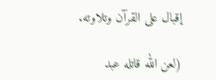إقبال على القرآن وتلاوته.

(لعن الله قاتله عبد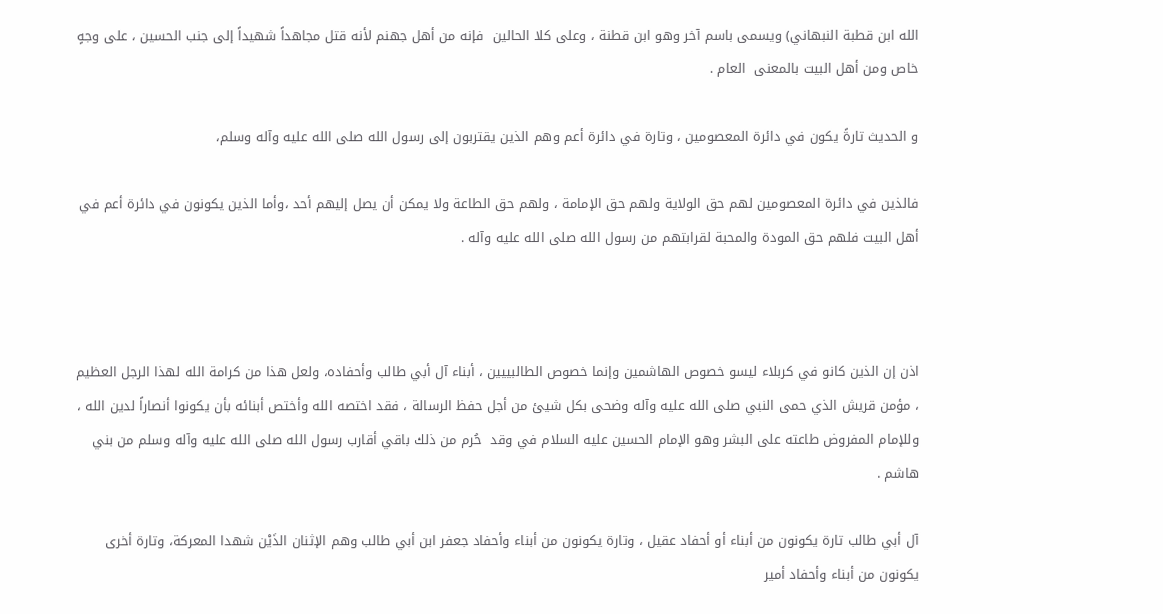الله ابن قطبة النبهاني) ويسمى باسم آخر وهو ابن قطنة ، وعلى كلا الحالين  فإنه من أهل جهنم لأنه قتل مجاهداً شهيداً إلى جنب الحسين ، على وجهٍ خاص ومن أهل البيت بالمعنى  العام .

و الحديث تارةً يكون في دائرة المعصومين ، وتارة في دائرة أعم وهم الذين يقتربون إلى رسول الله صلى الله عليه وآله وسلم،

فالذين في دائرة المعصومين لهم حق الولاية ولهم حق الإمامة ، ولهم حق الطاعة ولا يمكن أن يصل إليهم أحد ،وأما الذين يكونون في دائرة أعم في أهل البيت فلهم حق المودة والمحبة لقرابتهم من رسول الله صلى الله عليه وآله .



اذن إن الذين كانو في كربلاء ليسو خصوص الهاشمين وإنما خصوص الطالبييين ، أبناء آل أبي طالب وأحفاده، ولعل هذا من كرامة الله لهذا الرجل العظيم ، مؤمن قريش الذي حمى النبي صلى الله عليه وآله وضحى بكل شيئ من أجل حفظ الرسالة ، فقد اختصه الله وأختص أبنائه بأن يكونوا أنصاراً لدين الله ، وللإمام المفروض طاعته على البشر وهو الإمام الحسين عليه السلام في وقد  حُرم من ذلك باقي أقارب رسول الله صلى الله عليه وآله وسلم من بني هاشم .

آل أبي طالب تارة يكونون من أبناء أو أحفاد عقيل ، وتارة يكونون من أبناء وأحفاد جعفر ابن أبي طالب وهم الإثنان الذَيْن شهدا المعركة، وتارة أخرى يكونون من أبناء وأحفاد أمير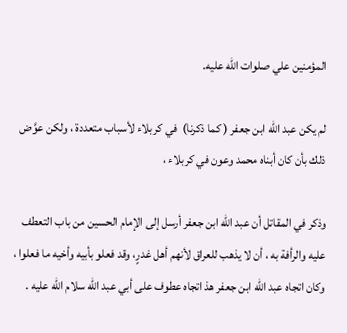المؤمنين علي صلوات الله عليه.

لم يكن عبد الله ابن جعفر ( كما ذكرنا)  في كربلاء لأسباب متعددة ، ولكن عوَّض ذلك بأن كان أبناه محمد وعون في كربلاء ،

وذكر في المقاتل أن عبد الله ابن جعفر أرسل إلى الإمام الحسين من باب التعطف عليه والرأفة به ، أن لا يذهب للعراق لأنهم أهل غدرٍ، وقد فعلو بأبيه وأخيه ما فعلوا ، وكان اتجاه عبد الله ابن جعفر هذ اتجاه عطوف على أبي عبد الله سلام الله عليه .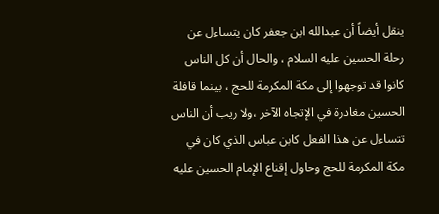ينقل أيضاً أن عبدالله ابن جعفر كان يتساءل عن رحلة الحسين عليه السلام ، والحال أن كل الناس كانوا قد توجهوا إلى مكة المكرمة للحج ، بينما قافلة الحسين مغادرة في الإتجاه الآخر ،ولا ريب أن الناس تتساءل عن هذا الفعل كابن عباس الذي كان في مكة المكرمة للحج وحاول إقناع الإمام الحسين عليه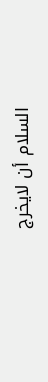السلام أن لايخرج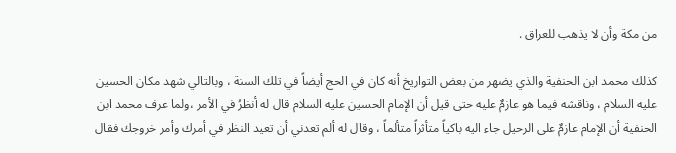من مكة وأن لا يذهب للعراق .

كذلك محمد ابن الحنفية والذي يضهر من بعض التواريخ أنه كان في الحج أيضاً في تلك السنة ، وبالتالي شهد مكان الحسين عليه السلام ، وناقشه فيما هو عازمٌ عليه حتى قيل أن الإمام الحسين عليه السلام قال له أنظرُ في الأمر ،ولما عرف محمد ابن الحنفية أن الإمام عازمٌ على الرحيل جاء اليه باكياً متأثراً متألماً ، وقال له ألم تعدني أن تعيد النظر في أمرك وأمر خروجك فقال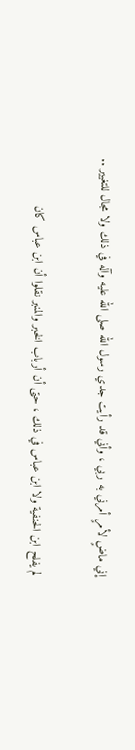إني ماضٍ لأمرٍ أمرني به ربي ، وأني قد رأيت جدي رسول الله صلى الله عليه وآله في ذلك ولا مجال للتغيير ..

لم يفلح ابن الحنفية ولا ابن عباس في ذلك ، حتى أن أرباب الخبر والمنبر نقلوا أن ابن عباس كان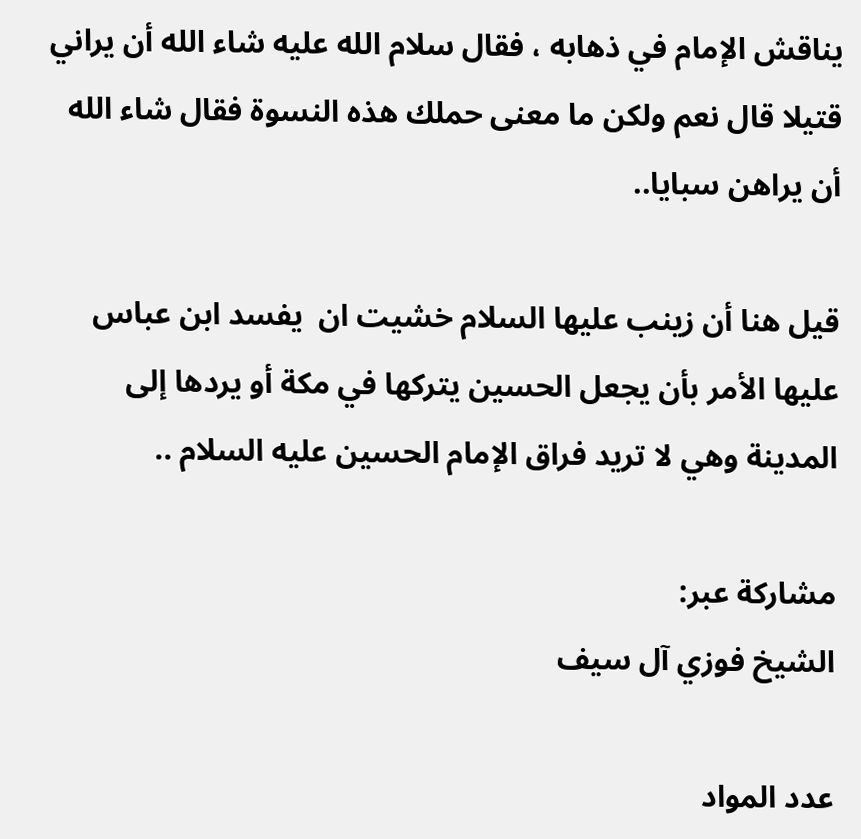يناقش الإمام في ذهابه ، فقال سلام الله عليه شاء الله أن يراني قتيلا قال نعم ولكن ما معنى حملك هذه النسوة فقال شاء الله أن يراهن سبايا..

قيل هنا أن زينب عليها السلام خشيت ان  يفسد ابن عباس عليها الأمر بأن يجعل الحسين يتركها في مكة أو يردها إلى المدينة وهي لا تريد فراق الإمام الحسين عليه السلام ..

مشاركة عبر:
الشيخ فوزي آل سيف

عدد المواد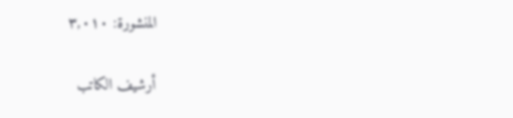المنشورة: ٣,٠١٠

أرشيف الكاتب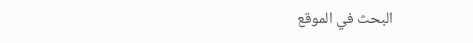البحث في الموقع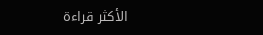الأكثر قراءة